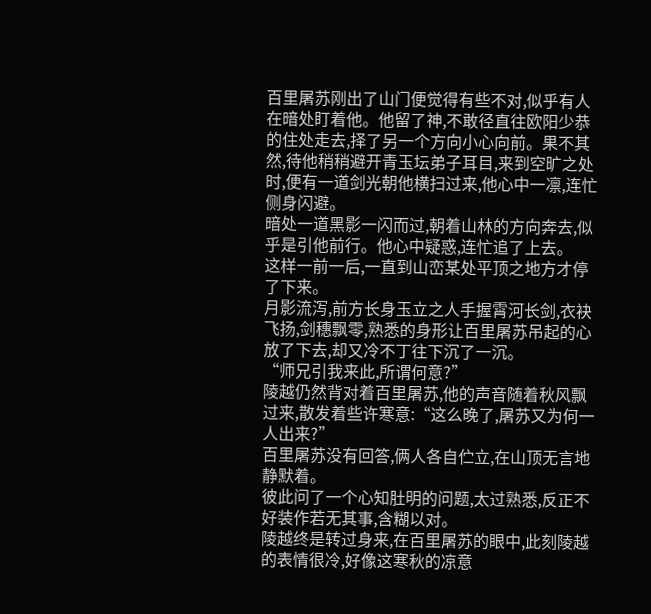百里屠苏刚出了山门便觉得有些不对,似乎有人在暗处盯着他。他留了神,不敢径直往欧阳少恭的住处走去,择了另一个方向小心向前。果不其然,待他稍稍避开青玉坛弟子耳目,来到空旷之处时,便有一道剑光朝他横扫过来,他心中一凛,连忙侧身闪避。
暗处一道黑影一闪而过,朝着山林的方向奔去,似乎是引他前行。他心中疑惑,连忙追了上去。
这样一前一后,一直到山峦某处平顶之地方才停了下来。
月影流泻,前方长身玉立之人手握霄河长剑,衣袂飞扬,剑穗飘零,熟悉的身形让百里屠苏吊起的心放了下去,却又冷不丁往下沉了一沉。
“师兄引我来此,所谓何意?”
陵越仍然背对着百里屠苏,他的声音随着秋风飘过来,散发着些许寒意:“这么晚了,屠苏又为何一人出来?”
百里屠苏没有回答,俩人各自伫立,在山顶无言地静默着。
彼此问了一个心知肚明的问题,太过熟悉,反正不好装作若无其事,含糊以对。
陵越终是转过身来,在百里屠苏的眼中,此刻陵越的表情很冷,好像这寒秋的凉意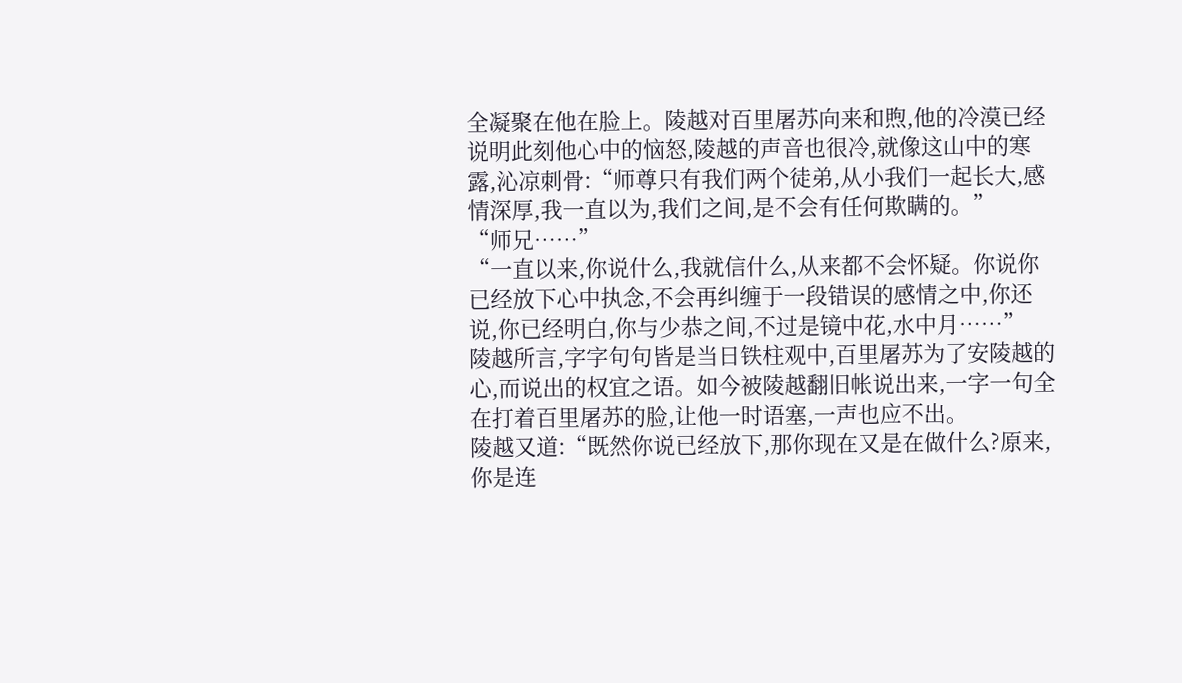全凝聚在他在脸上。陵越对百里屠苏向来和煦,他的冷漠已经说明此刻他心中的恼怒,陵越的声音也很冷,就像这山中的寒露,沁凉刺骨:“师尊只有我们两个徒弟,从小我们一起长大,感情深厚,我一直以为,我们之间,是不会有任何欺瞒的。”
“师兄……”
“一直以来,你说什么,我就信什么,从来都不会怀疑。你说你已经放下心中执念,不会再纠缠于一段错误的感情之中,你还说,你已经明白,你与少恭之间,不过是镜中花,水中月……”
陵越所言,字字句句皆是当日铁柱观中,百里屠苏为了安陵越的心,而说出的权宜之语。如今被陵越翻旧帐说出来,一字一句全在打着百里屠苏的脸,让他一时语塞,一声也应不出。
陵越又道:“既然你说已经放下,那你现在又是在做什么?原来,你是连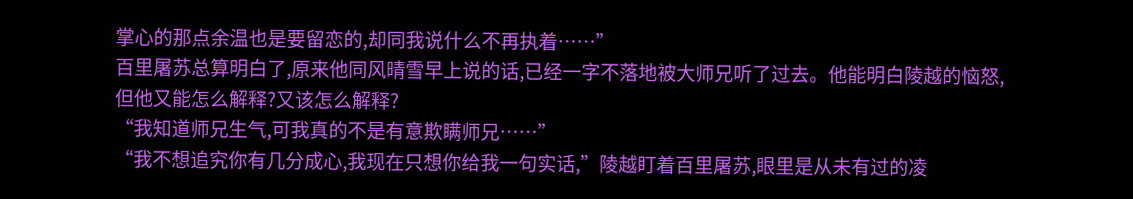掌心的那点余温也是要留恋的,却同我说什么不再执着……”
百里屠苏总算明白了,原来他同风晴雪早上说的话,已经一字不落地被大师兄听了过去。他能明白陵越的恼怒,但他又能怎么解释?又该怎么解释?
“我知道师兄生气,可我真的不是有意欺瞒师兄……”
“我不想追究你有几分成心,我现在只想你给我一句实话,”陵越盯着百里屠苏,眼里是从未有过的凌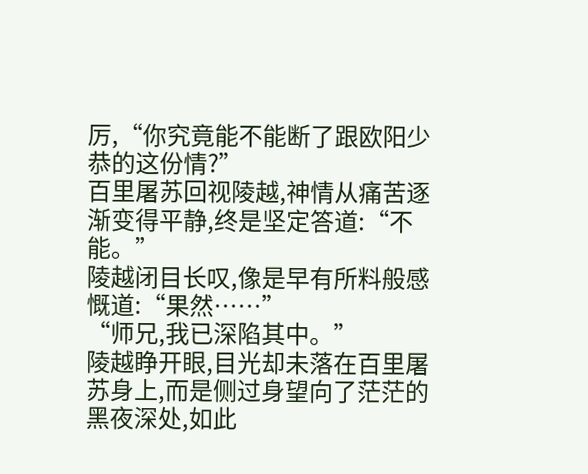厉,“你究竟能不能断了跟欧阳少恭的这份情?”
百里屠苏回视陵越,神情从痛苦逐渐变得平静,终是坚定答道:“不能。”
陵越闭目长叹,像是早有所料般感慨道:“果然……”
“师兄,我已深陷其中。”
陵越睁开眼,目光却未落在百里屠苏身上,而是侧过身望向了茫茫的黑夜深处,如此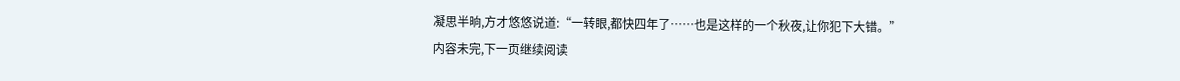凝思半晌,方才悠悠说道:“一转眼,都快四年了……也是这样的一个秋夜,让你犯下大错。”
内容未完,下一页继续阅读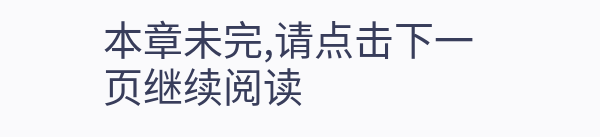本章未完,请点击下一页继续阅读